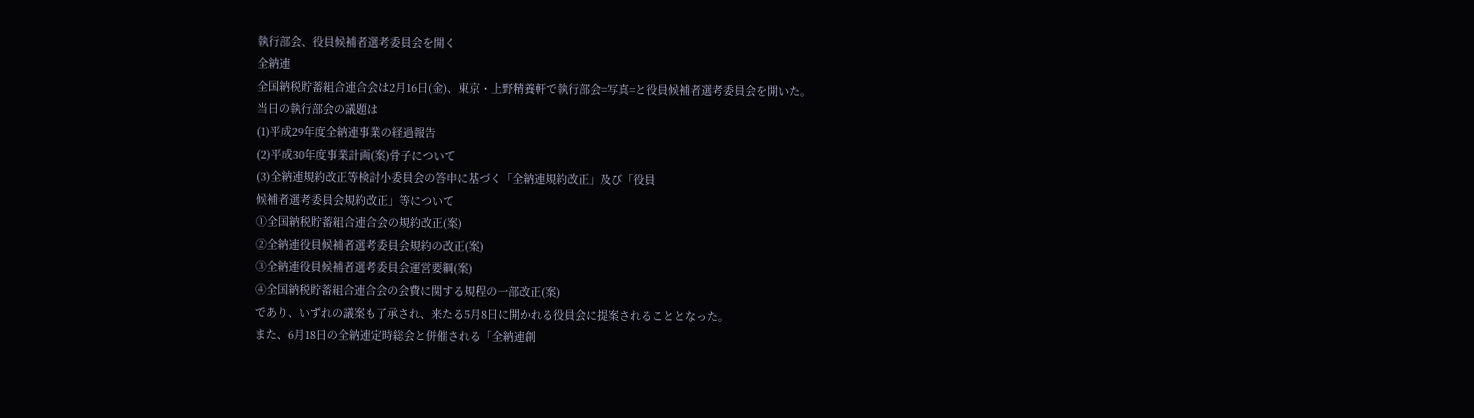執行部会、役員候補者選考委員会を開く
全納連
全国納税貯蓄組合連合会は2月16日(金)、東京・上野精養軒で執行部会=写真=と役員候補者選考委員会を開いた。
当日の執行部会の議題は
(1)平成29年度全納連事業の経過報告
(2)平成30年度事業計画(案)骨子について
(3)全納連規約改正等検討小委員会の答申に基づく「全納連規約改正」及び「役員
候補者選考委員会規約改正」等について
①全国納税貯蓄組合連合会の規約改正(案)
②全納連役員候補者選考委員会規約の改正(案)
③全納連役員候補者選考委員会運営要綱(案)
④全国納税貯蓄組合連合会の会費に関する規程の一部改正(案)
であり、いずれの議案も了承され、来たる5月8日に開かれる役員会に提案されることとなった。
また、6月18日の全納連定時総会と併催される「全納連創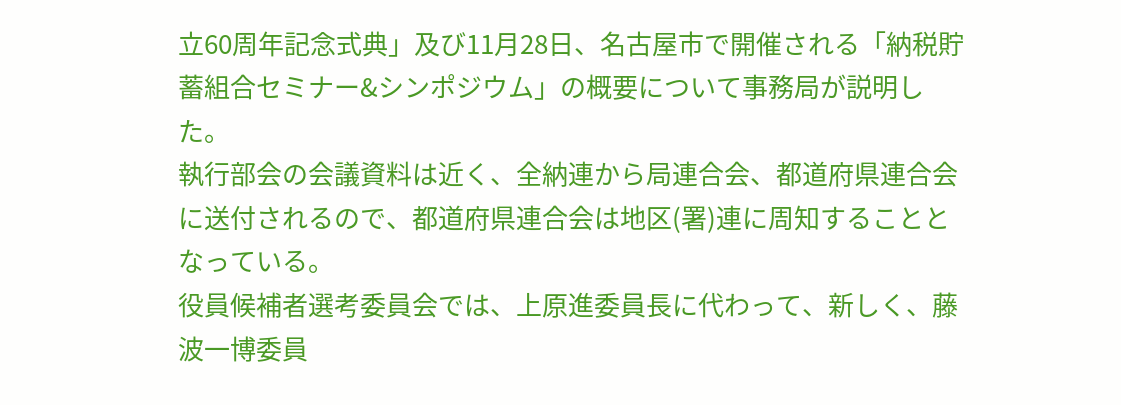立60周年記念式典」及び11月28日、名古屋市で開催される「納税貯蓄組合セミナー&シンポジウム」の概要について事務局が説明した。
執行部会の会議資料は近く、全納連から局連合会、都道府県連合会に送付されるので、都道府県連合会は地区(署)連に周知することとなっている。
役員候補者選考委員会では、上原進委員長に代わって、新しく、藤波一博委員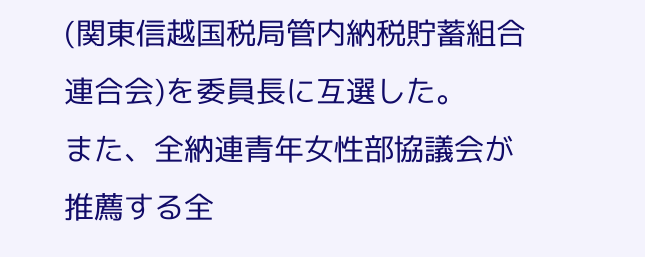(関東信越国税局管内納税貯蓄組合連合会)を委員長に互選した。
また、全納連青年女性部協議会が推薦する全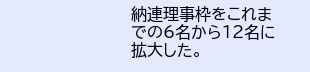納連理事枠をこれまでの6名から12名に拡大した。